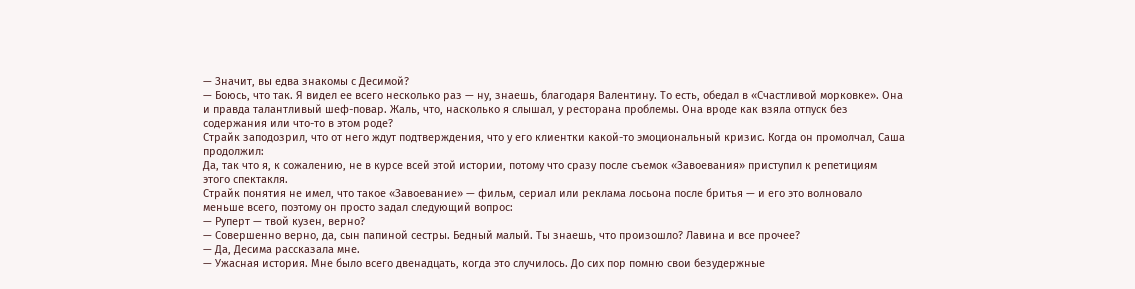— Значит, вы едва знакомы с Десимой?
— Боюсь, что так. Я видел ее всего несколько раз — ну, знаешь, благодаря Валентину. То есть, обедал в «Счастливой морковке». Она и правда талантливый шеф-повар. Жаль, что, насколько я слышал, у ресторана проблемы. Она вроде как взяла отпуск без содержания или что-то в этом роде?
Страйк заподозрил, что от него ждут подтверждения, что у его клиентки какой-то эмоциональный кризис. Когда он промолчал, Саша продолжил:
Да, так что я, к сожалению, не в курсе всей этой истории, потому что сразу после съемок «Завоевания» приступил к репетициям этого спектакля.
Страйк понятия не имел, что такое «Завоевание» — фильм, сериал или реклама лосьона после бритья — и его это волновало меньше всего, поэтому он просто задал следующий вопрос:
— Руперт — твой кузен, верно?
— Совершенно верно, да, сын папиной сестры. Бедный малый. Ты знаешь, что произошло? Лавина и все прочее?
— Да, Десима рассказала мне.
— Ужасная история. Мне было всего двенадцать, когда это случилось. До сих пор помню свои безудержные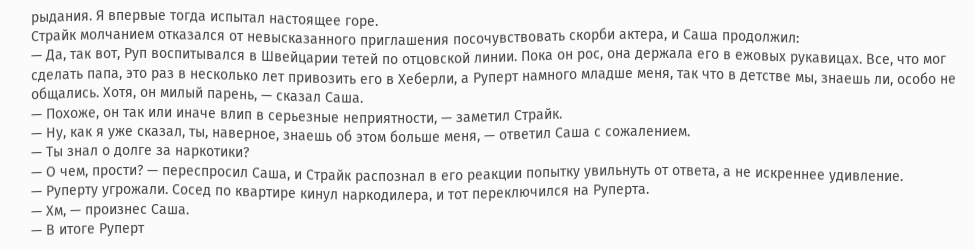рыдания. Я впервые тогда испытал настоящее горе.
Страйк молчанием отказался от невысказанного приглашения посочувствовать скорби актера, и Саша продолжил:
— Да, так вот, Руп воспитывался в Швейцарии тетей по отцовской линии. Пока он рос, она держала его в ежовых рукавицах. Все, что мог сделать папа, это раз в несколько лет привозить его в Хеберли, а Руперт намного младше меня, так что в детстве мы, знаешь ли, особо не общались. Хотя, он милый парень, — сказал Саша.
— Похоже, он так или иначе влип в серьезные неприятности, — заметил Страйк.
— Ну, как я уже сказал, ты, наверное, знаешь об этом больше меня, — ответил Саша с сожалением.
— Ты знал о долге за наркотики?
— О чем, прости? — переспросил Саша, и Страйк распознал в его реакции попытку увильнуть от ответа, а не искреннее удивление.
— Руперту угрожали. Сосед по квартире кинул наркодилера, и тот переключился на Руперта.
— Хм, — произнес Саша.
— В итоге Руперт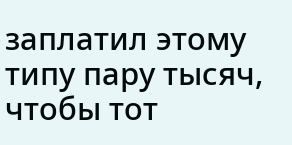заплатил этому типу пару тысяч, чтобы тот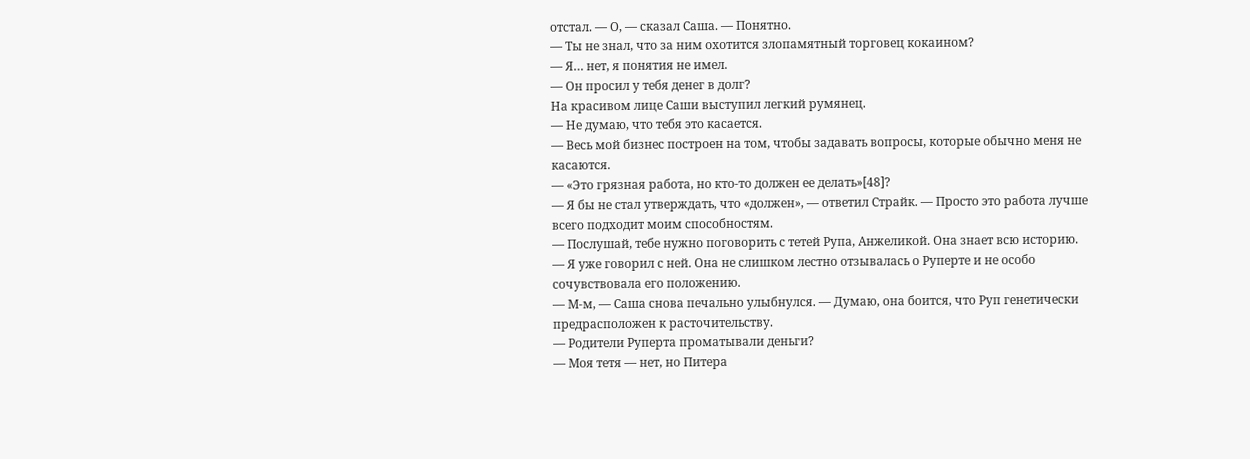отстал. — О, — сказал Саша. — Понятно.
— Ты не знал, что за ним охотится злопамятный торговец кокаином?
— Я… нет, я понятия не имел.
— Он просил у тебя денег в долг?
На красивом лице Саши выступил легкий румянец.
— Не думаю, что тебя это касается.
— Весь мой бизнес построен на том, чтобы задавать вопросы, которые обычно меня не касаются.
— «Это грязная работа, но кто-то должен ее делать»[48]?
— Я бы не стал утверждать, что «должен», — ответил Страйк. — Просто это работа лучше всего подходит моим способностям.
— Послушай, тебе нужно поговорить с тетей Рупа, Анжеликой. Она знает всю историю.
— Я уже говорил с ней. Она не слишком лестно отзывалась о Руперте и не особо сочувствовала его положению.
— М-м, — Саша снова печально улыбнулся. — Думаю, она боится, что Руп генетически предрасположен к расточительству.
— Родители Руперта проматывали деньги?
— Моя тетя — нет, но Питера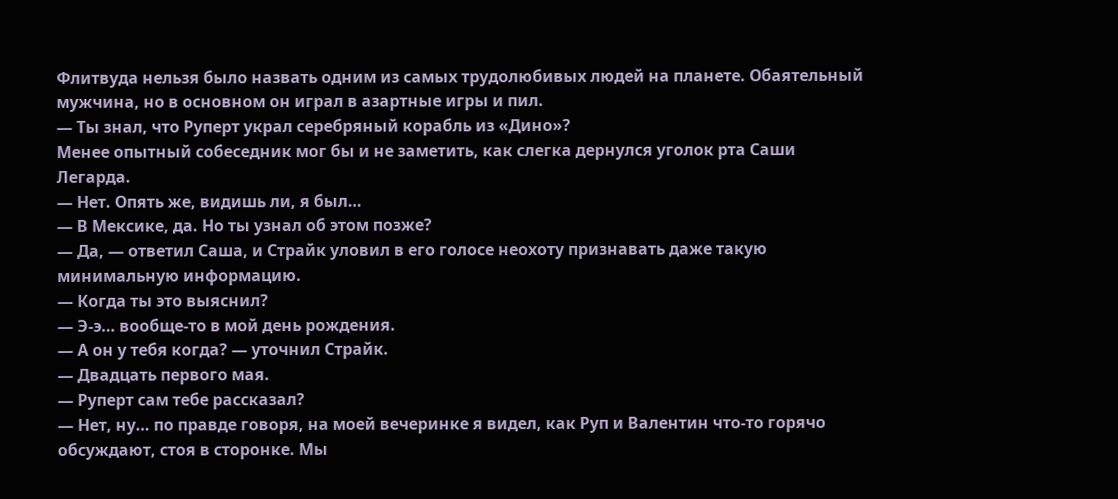Флитвуда нельзя было назвать одним из самых трудолюбивых людей на планете. Обаятельный мужчина, но в основном он играл в азартные игры и пил.
— Ты знал, что Руперт украл серебряный корабль из «Дино»?
Менее опытный собеседник мог бы и не заметить, как слегка дернулся уголок рта Саши Легарда.
— Нет. Опять же, видишь ли, я был…
— В Мексике, да. Но ты узнал об этом позже?
— Да, — ответил Саша, и Страйк уловил в его голосе неохоту признавать даже такую минимальную информацию.
— Когда ты это выяснил?
— Э-э… вообще-то в мой день рождения.
— А он у тебя когда? — уточнил Страйк.
— Двадцать первого мая.
— Руперт сам тебе рассказал?
— Нет, ну… по правде говоря, на моей вечеринке я видел, как Руп и Валентин что-то горячо обсуждают, стоя в сторонке. Мы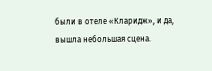были в отеле «Кларидж», и да, вышла небольшая сцена.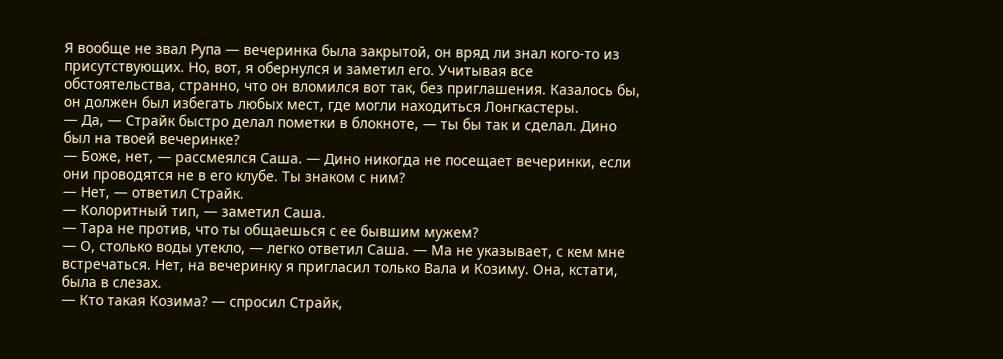Я вообще не звал Рупа — вечеринка была закрытой, он вряд ли знал кого-то из присутствующих. Но, вот, я обернулся и заметил его. Учитывая все обстоятельства, странно, что он вломился вот так, без приглашения. Казалось бы, он должен был избегать любых мест, где могли находиться Лонгкастеры.
— Да, — Страйк быстро делал пометки в блокноте, — ты бы так и сделал. Дино был на твоей вечеринке?
— Боже, нет, — рассмеялся Саша. — Дино никогда не посещает вечеринки, если они проводятся не в его клубе. Ты знаком с ним?
— Нет, — ответил Страйк.
— Колоритный тип, — заметил Саша.
— Тара не против, что ты общаешься с ее бывшим мужем?
— О, столько воды утекло, — легко ответил Саша. — Ма не указывает, с кем мне встречаться. Нет, на вечеринку я пригласил только Вала и Козиму. Она, кстати, была в слезах.
— Кто такая Козима? — спросил Страйк,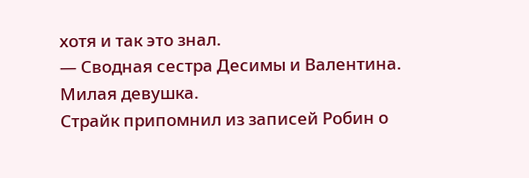хотя и так это знал.
— Сводная сестра Десимы и Валентина. Милая девушка.
Страйк припомнил из записей Робин о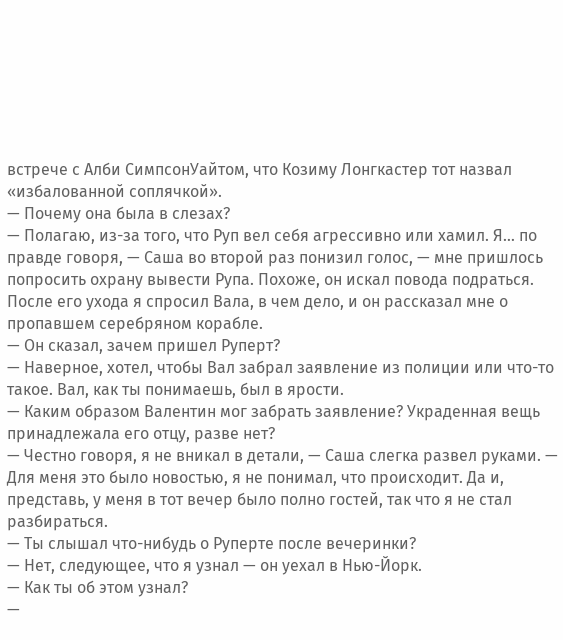встрече с Алби СимпсонУайтом, что Козиму Лонгкастер тот назвал «избалованной соплячкой».
— Почему она была в слезах?
— Полагаю, из-за того, что Руп вел себя агрессивно или хамил. Я… по правде говоря, — Саша во второй раз понизил голос, — мне пришлось попросить охрану вывести Рупа. Похоже, он искал повода подраться. После его ухода я спросил Вала, в чем дело, и он рассказал мне о пропавшем серебряном корабле.
— Он сказал, зачем пришел Руперт?
— Наверное, хотел, чтобы Вал забрал заявление из полиции или что-то такое. Вал, как ты понимаешь, был в ярости.
— Каким образом Валентин мог забрать заявление? Украденная вещь принадлежала его отцу, разве нет?
— Честно говоря, я не вникал в детали, — Саша слегка развел руками. — Для меня это было новостью, я не понимал, что происходит. Да и, представь, у меня в тот вечер было полно гостей, так что я не стал разбираться.
— Ты слышал что-нибудь о Руперте после вечеринки?
— Нет, следующее, что я узнал — он уехал в Нью-Йорк.
— Как ты об этом узнал?
—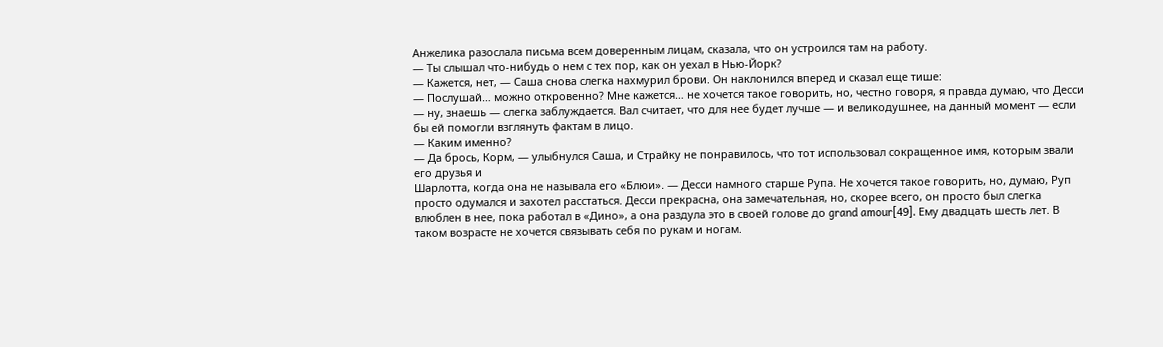Анжелика разослала письма всем доверенным лицам, сказала, что он устроился там на работу.
— Ты слышал что-нибудь о нем с тех пор, как он уехал в Нью-Йорк?
— Кажется, нет, — Саша снова слегка нахмурил брови. Он наклонился вперед и сказал еще тише:
— Послушай… можно откровенно? Мне кажется… не хочется такое говорить, но, честно говоря, я правда думаю, что Десси — ну, знаешь — слегка заблуждается. Вал считает, что для нее будет лучше — и великодушнее, на данный момент — если бы ей помогли взглянуть фактам в лицо.
— Каким именно?
— Да брось, Корм, — улыбнулся Саша, и Страйку не понравилось, что тот использовал сокращенное имя, которым звали его друзья и
Шарлотта, когда она не называла его «Блюи». — Десси намного старше Рупа. Не хочется такое говорить, но, думаю, Руп просто одумался и захотел расстаться. Десси прекрасна, она замечательная, но, скорее всего, он просто был слегка влюблен в нее, пока работал в «Дино», а она раздула это в своей голове до grand amour[49]. Ему двадцать шесть лет. В таком возрасте не хочется связывать себя по рукам и ногам.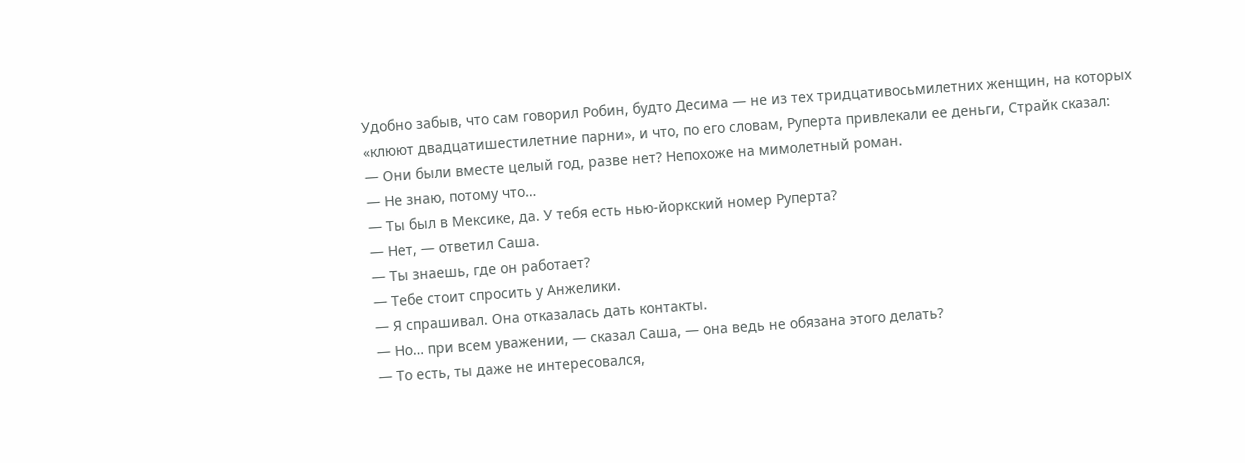Удобно забыв, что сам говорил Робин, будто Десима — не из тех тридцативосьмилетних женщин, на которых «клюют двадцатишестилетние парни», и что, по его словам, Руперта привлекали ее деньги, Страйк сказал:
— Они были вместе целый год, разве нет? Непохоже на мимолетный роман.
— Не знаю, потому что…
— Ты был в Мексике, да. У тебя есть нью-йоркский номер Руперта?
— Нет, — ответил Саша.
— Ты знаешь, где он работает?
— Тебе стоит спросить у Анжелики.
— Я спрашивал. Она отказалась дать контакты.
— Но… при всем уважении, — сказал Саша, — она ведь не обязана этого делать?
— То есть, ты даже не интересовался,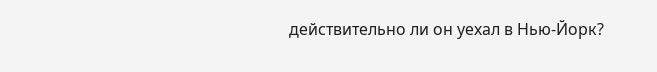действительно ли он уехал в Нью-Йорк?